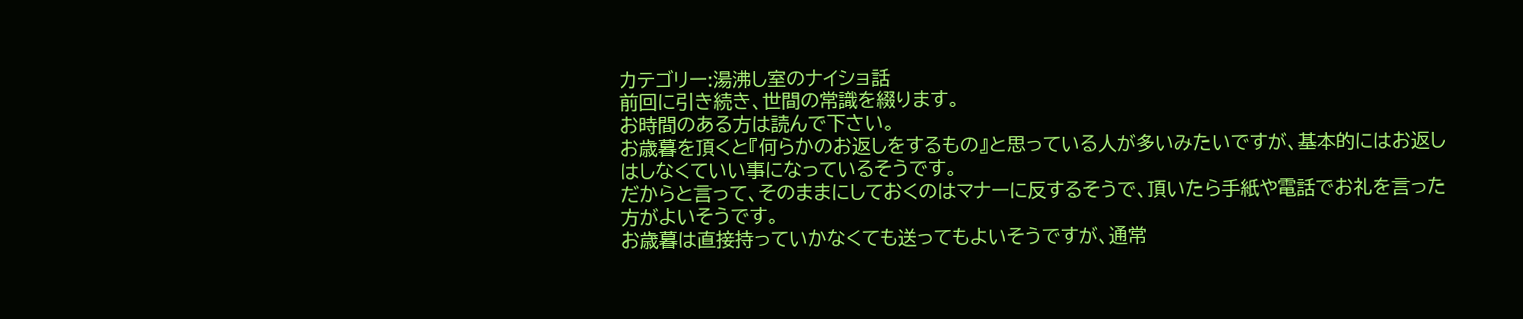カテゴリー:湯沸し室のナイショ話
前回に引き続き、世間の常識を綴ります。
お時間のある方は読んで下さい。
お歳暮を頂くと『何らかのお返しをするもの』と思っている人が多いみたいですが、基本的にはお返しはしなくていい事になっているそうです。
だからと言って、そのままにしておくのはマナーに反するそうで、頂いたら手紙や電話でお礼を言った方がよいそうです。
お歳暮は直接持っていかなくても送ってもよいそうですが、通常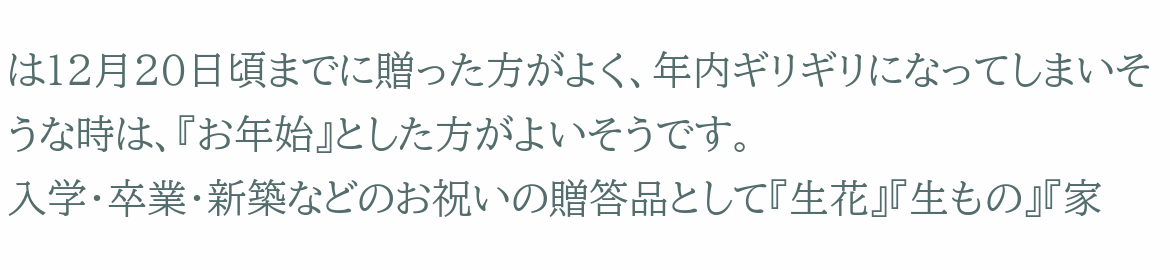は12月20日頃までに贈った方がよく、年内ギリギリになってしまいそうな時は、『お年始』とした方がよいそうです。
入学・卒業・新築などのお祝いの贈答品として『生花』『生もの』『家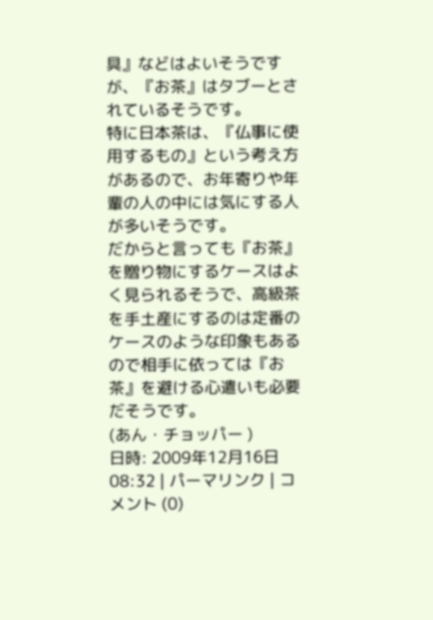具』などはよいそうですが、『お茶』はタブーとされているそうです。
特に日本茶は、『仏事に使用するもの』という考え方があるので、お年寄りや年輩の人の中には気にする人が多いそうです。
だからと言っても『お茶』を贈り物にするケースはよく見られるそうで、高級茶を手土産にするのは定番のケースのような印象もあるので相手に依っては『お茶』を避ける心遣いも必要だそうです。
(あん・チョッパー )
日時: 2009年12月16日 08:32 | パーマリンク | コメント (0)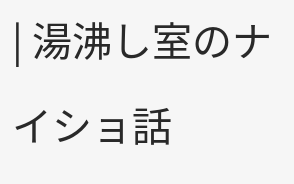| 湯沸し室のナイショ話